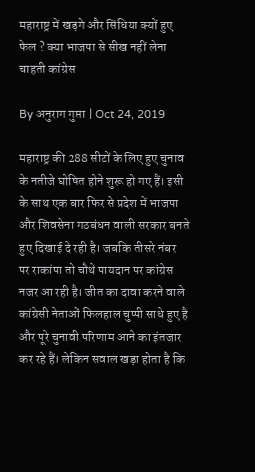महाराष्ट्र में खड़गे और सिंधिया क्यों हुए फेल ? क्या भाजपा से सीख नहीं लेना चाहती कांग्रेस

By अनुराग गुप्ता | Oct 24, 2019

महाराष्ट्र की 288 सीटों के लिए हुए चुनाव के नतीजे घोषित होने शुरू हो गए हैं। इसी के साथ एक बार फिर से प्रदेश में भाजपा और शिवसेना गठबंधन वाली सरकार बनते हुए दिखाई दे रही है। जबकि तीसरे नंबर पर राकांपा तो चौथे पायदान पर कांग्रेस नजर आ रही है। जीत का दावा करने वाले कांग्रेसी नेताओं फिलहाल चुप्पी साधे हुए है और पूरे चुनावी परिणाम आने का इंतजार कर रहे हैं। लेकिन सवाल खड़ा होता है कि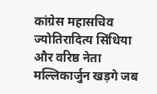कांग्रेस महासचिव ज्योतिरादित्य सिंधिया और वरिष्ठ नेता मल्लिकार्जुन खड़गे जब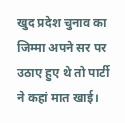खुद प्रदेश चुनाव का जिम्मा अपने सर पर उठाए हुए थे तो पार्टी ने कहां मात खाई।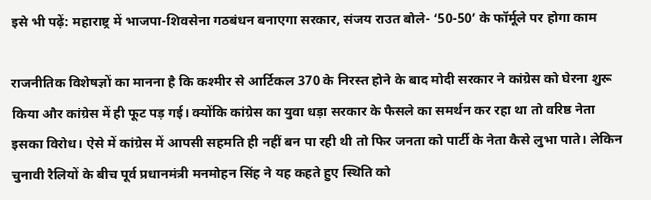इसे भी पढ़ें: महाराष्ट्र में भाजपा-शिवसेना गठबंधन बनाएगा सरकार, संजय राउत बोले- ‘50-50’ के फॉर्मूले पर होगा काम

राजनीतिक विशेषज्ञों का मानना है कि कश्मीर से आर्टिकल 370 के निरस्त होने के बाद मोदी सरकार ने कांग्रेस को घेरना शुरू किया और कांग्रेस में ही फूट पड़ गई। क्योंकि कांग्रेस का युवा धड़ा सरकार के फैसले का समर्थन कर रहा था तो वरिष्ठ नेता इसका विरोध। ऐसे में कांग्रेस में आपसी सहमति ही नहीं बन पा रही थी तो फिर जनता को पार्टी के नेता कैसे लुभा पाते। लेकिन चुनावी रैलियों के बीच पूर्व प्रधानमंत्री मनमोहन सिंह ने यह कहते हुए स्थिति को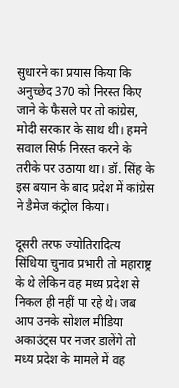सुधारने का प्रयास किया कि अनुच्छेद 370 को निरस्त किए जाने के फैसले पर तो कांग्रेस, मोदी सरकार के साथ थी। हमने सवाल सिर्फ निरस्त करने के तरीके पर उठाया था। डॉ. सिंह के इस बयान के बाद प्रदेश में कांग्रेस ने डैमेज कंट्रोल किया।

दूसरी तरफ ज्योतिरादित्य सिंधिया चुनाव प्रभारी तो महाराष्ट्र के थे लेकिन वह मध्य प्रदेश से निकल ही नहीं पा रहे थे। जब आप उनके सोशल मीडिया अकाउंट्स पर नजर डालेंगे तो मध्य प्रदेश के मामले में वह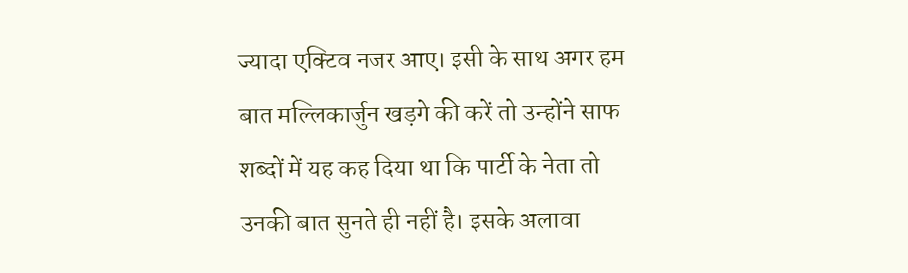ज्यादा एक्टिव नजर आए। इसी के साथ अगर हम बात मल्लिकार्जुन खड़गे की करें तो उन्होंने साफ शब्दों में यह कह दिया था कि पार्टी के नेता तो उनकी बात सुनते ही नहीं है। इसके अलावा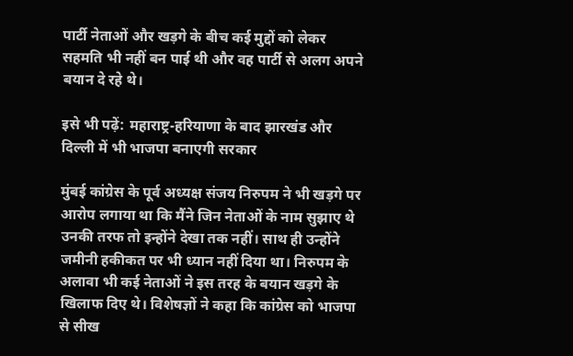पार्टी नेताओं और खड़गे के बीच कई मुद्दों को लेकर सहमति भी नहीं बन पाई थी और वह पार्टी से अलग अपने बयान दे रहे थे।

इसे भी पढ़ें: महाराष्ट्र-हरियाणा के बाद झारखंड और दिल्ली में भी भाजपा बनाएगी सरकार

मुंबई कांग्रेस के पूर्व अध्यक्ष संजय निरुपम ने भी खड़गे पर आरोप लगाया था कि मैंने जिन नेताओं के नाम सुझाए थे उनकी तरफ तो इन्होंने देखा तक नहीं। साथ ही उन्होंने जमीनी हकीकत पर भी ध्यान नहीं दिया था। निरुपम के अलावा भी कई नेताओं ने इस तरह के बयान खड़गे के खिलाफ दिए थे। विशेषज्ञों ने कहा कि कांग्रेस को भाजपा से सीख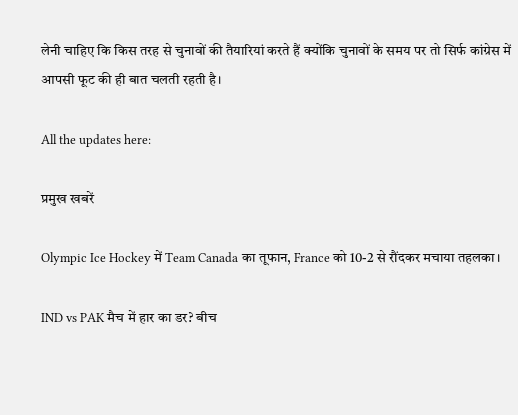लेनी चाहिए कि किस तरह से चुनावों की तैयारियां करते हैं क्योंकि चुनावों के समय पर तो सिर्फ कांग्रेस में आपसी फूट की ही बात चलती रहती है।

All the updates here:

प्रमुख खबरें

Olympic Ice Hockey में Team Canada का तूफान, France को 10-2 से रौंदकर मचाया तहलका।

IND vs PAK मैच में हार का डर? बीच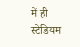में ही स्टेडियम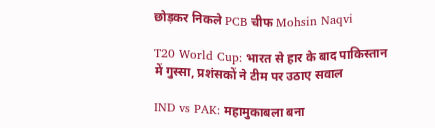छोड़कर निकले PCB चीफ Mohsin Naqvi

T20 World Cup: भारत से हार के बाद पाकिस्तान में गुस्सा, प्रशंसकों ने टीम पर उठाए सवाल

IND vs PAK: महामुकाबला बना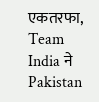एकतरफा, Team India ने Pakistan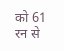को 61 रन से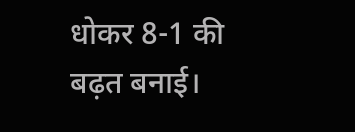धोकर 8-1 की बढ़त बनाई।